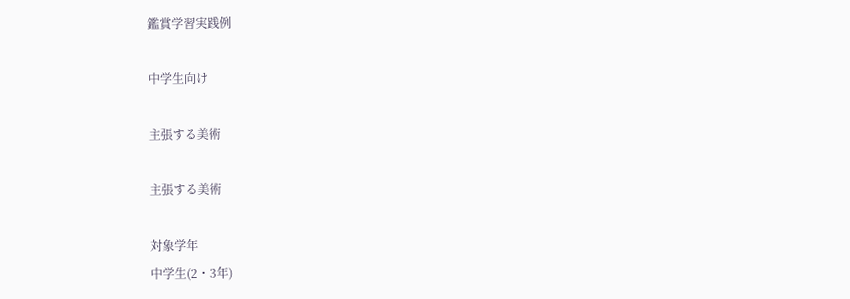鑑賞学習実践例

中学生向け

主張する美術

主張する美術

対象学年
中学生(2・3年)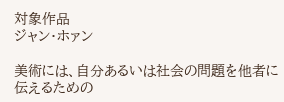対象作品
ジャン・ホァン

美術には、自分あるいは社会の問題を他者に伝えるための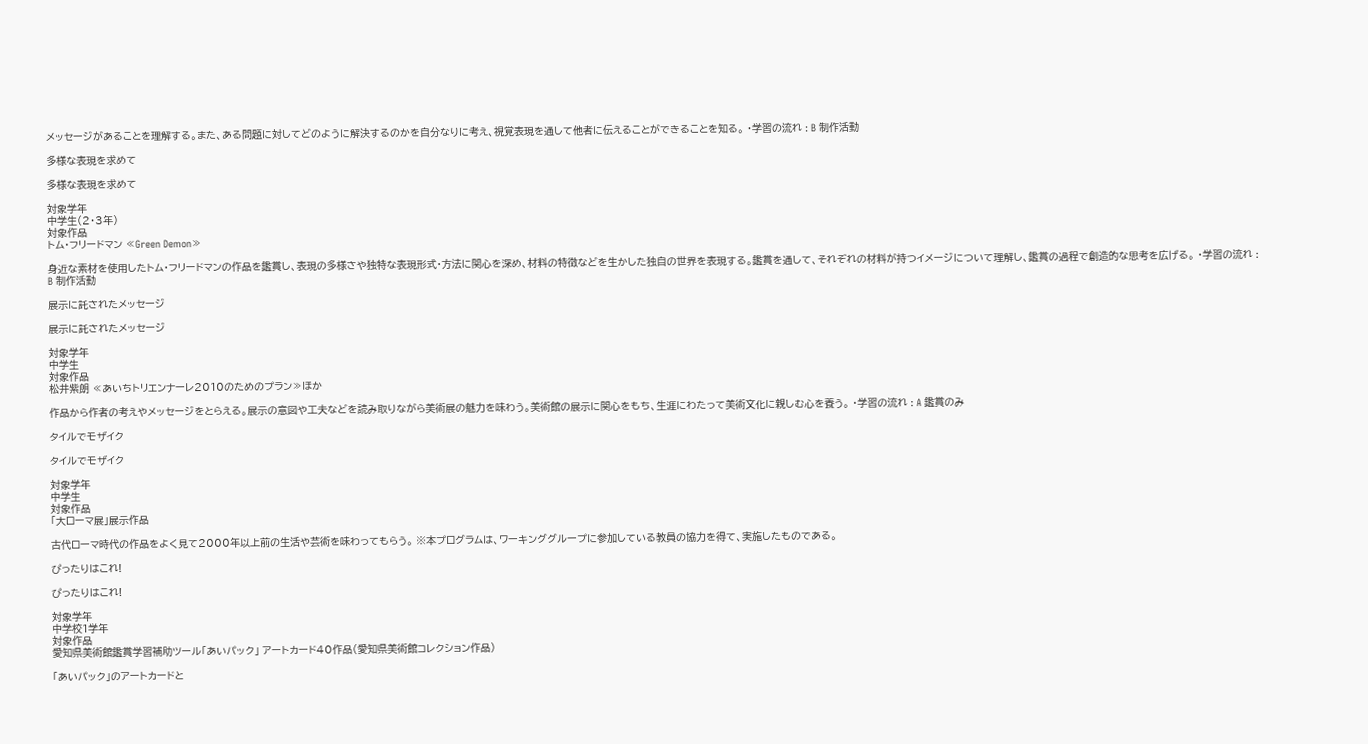メッセージがあることを理解する。また、ある問題に対してどのように解決するのかを自分なりに考え、視覚表現を通して他者に伝えることができることを知る。 ・学習の流れ : B 制作活動

多様な表現を求めて

多様な表現を求めて

対象学年
中学生(2・3年)
対象作品
トム・フリードマン ≪Green Demon≫

身近な素材を使用したトム・フリードマンの作品を鑑賞し、表現の多様さや独特な表現形式・方法に関心を深め、材料の特徴などを生かした独自の世界を表現する。鑑賞を通して、それぞれの材料が持つイメージについて理解し、鑑賞の過程で創造的な思考を広げる。 ・学習の流れ : B 制作活動

展示に託されたメッセージ

展示に託されたメッセージ

対象学年
中学生
対象作品
松井紫朗 ≪あいちトリエンナーレ2010のためのプラン≫ほか

作品から作者の考えやメッセージをとらえる。展示の意図や工夫などを読み取りながら美術展の魅力を味わう。美術館の展示に関心をもち、生涯にわたって美術文化に親しむ心を養う。 ・学習の流れ : A 鑑賞のみ

タイルでモザイク

タイルでモザイク

対象学年
中学生
対象作品
「大ローマ展」展示作品

古代ローマ時代の作品をよく見て2000年以上前の生活や芸術を味わってもらう。 ※本プログラムは、ワーキンググループに参加している教員の協力を得て、実施したものである。

ぴったりはこれ!

ぴったりはこれ!

対象学年
中学校1学年
対象作品
愛知県美術館鑑賞学習補助ツール「あいパック」 アートカード40作品(愛知県美術館コレクション作品)

「あいパック」のアートカードと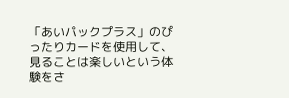「あいパックプラス」のぴったりカードを使用して、見ることは楽しいという体験をさ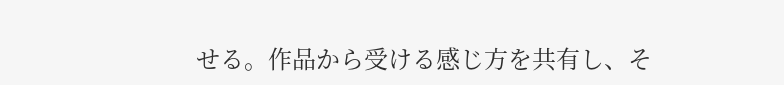せる。作品から受ける感じ方を共有し、そ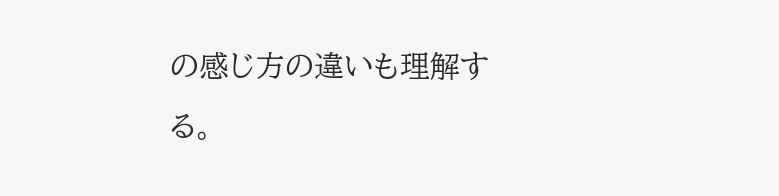の感じ方の違いも理解する。